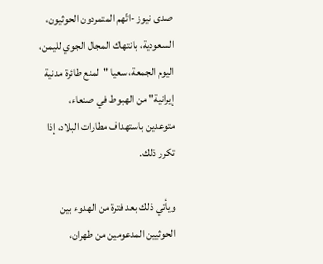صدى نيوز -اتّهم المتمردون الحوثيون، السعودية، بانتهاك المجال الجوي لليمن، اليوم الجمعة، سعيا "لمنع طائرة مدنية إيرانية" من الهبوط في صنعاء، متوعدين باستهداف مطارات البلاد، إذا تكرر ذلك.

ويأتي ذلك بعد فترة من الهدوء بين الحوثيين المدعومين من طهران،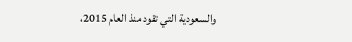والسعودية التي تقود منذ العام 2015،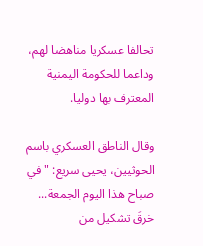تحالفا عسكريا مناهضا لهم، وداعما للحكومة اليمنية المعترف بها دوليا.

وقال الناطق العسكري باسم الحوثيين، يحيى سريع: "في صباح هذا اليوم الجمعة... خرقَ تشكيل من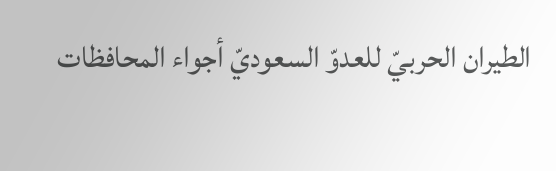الطيران الحربيّ للعدوّ السعوديّ أجواء المحافظات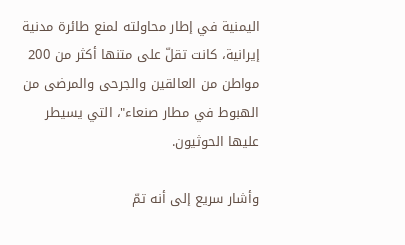اليمنية في إطار محاولته لمنع طائرة مدنية إيرانية، كانت تقلّ على متنها أكثر من 200 مواطن من العالقين والجرحى والمرضى من الهبوط في مطار صنعاء"، التي يسيطر عليها الحوثيون.

وأشار سريع إلى أنه تمّ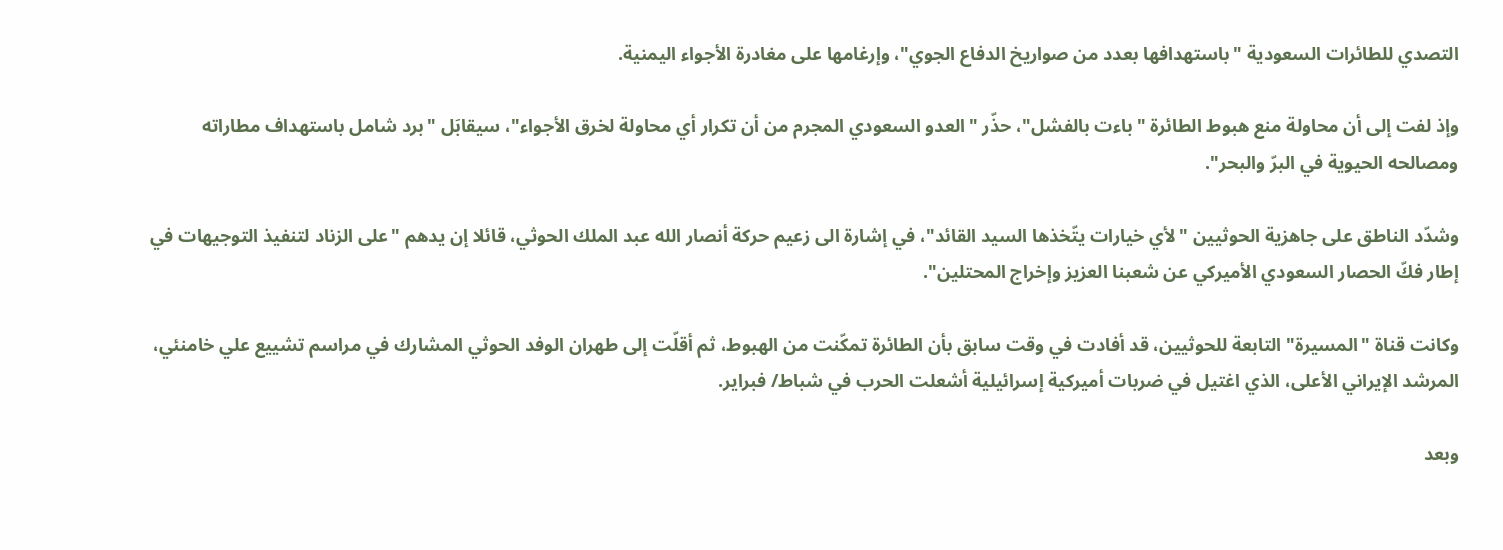التصدي للطائرات السعودية "باستهدافها بعدد من صواريخ الدفاع الجوي"، وإرغامها على مغادرة الأجواء اليمنية.

وإذ لفت إلى أن محاولة منع هبوط الطائرة "باءت بالفشل"، حذّر "العدو السعودي المجرم من أن تكرار أي محاولة لخرق الأجواء"، سيقابَل "برد شامل باستهداف مطاراته ومصالحه الحيوية في البرّ والبحر".

وشدّد الناطق على جاهزية الحوثيين "لأي خيارات يتّخذها السيد القائد"، في إشارة الى زعيم حركة أنصار الله عبد الملك الحوثي، قائلا إن يدهم "على الزناد لتنفيذ التوجيهات في إطار فكّ الحصار السعودي الأميركي عن شعبنا العزيز وإخراج المحتلين".

وكانت قناة "المسيرة" التابعة للحوثيين، قد أفادت في وقت سابق بأن الطائرة تمكّنت من الهبوط، ثم أقلّت إلى طهران الوفد الحوثي المشارك في مراسم تشييع علي خامنئي، المرشد الإيراني الأعلى، الذي اغتيل في ضربات أميركية إسرائيلية أشعلت الحرب في شباط/ فبراير.

وبعد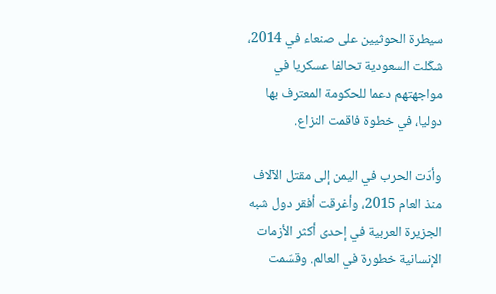سيطرة الحوثيين على صنعاء في 2014، شكّلت السعودية تحالفا عسكريا في مواجهتهم دعما للحكومة المعترف بها دوليا، في خطوة فاقمت النزاع.

وأدّت الحرب في اليمن إلى مقتل الآلاف منذ العام 2015، وأغرقت أفقر دول شبه الجزيرة العربية في إحدى أكثر الأزمات الإنسانية خطورة في العالم. وقسّمت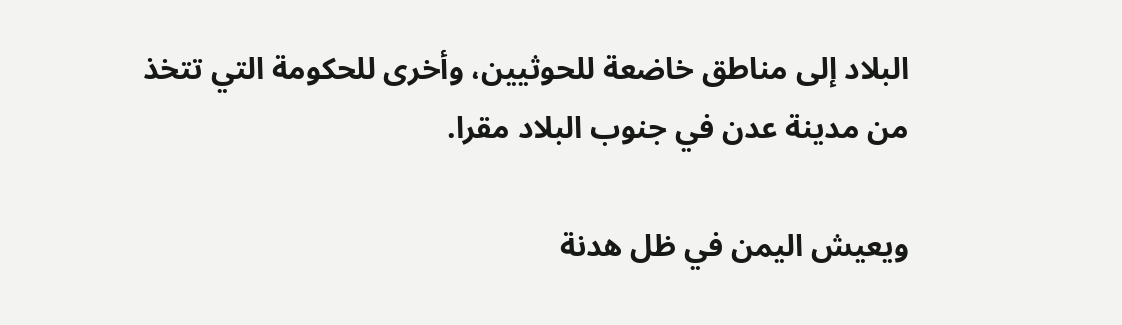البلاد إلى مناطق خاضعة للحوثيين، وأخرى للحكومة التي تتخذ من مدينة عدن في جنوب البلاد مقرا.

ويعيش اليمن في ظل هدنة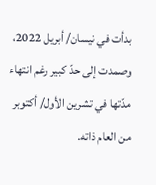بدأت في نيسان/ أبريل 2022، وصمدت إلى حدّ كبير رغم انتهاء مدّتها في تشرين الأول/ أكتوبر من العام ذاته.